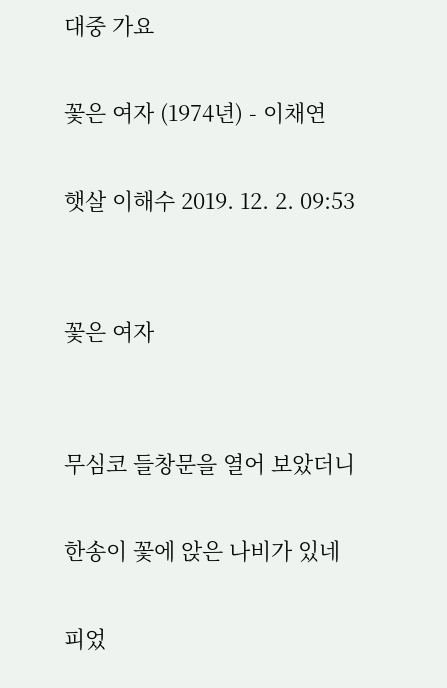대중 가요

꽃은 여자 (1974년) - 이채연

햇살 이해수 2019. 12. 2. 09:53


꽃은 여자


무심코 들창문을 열어 보았더니

한송이 꽃에 앉은 나비가 있네

피었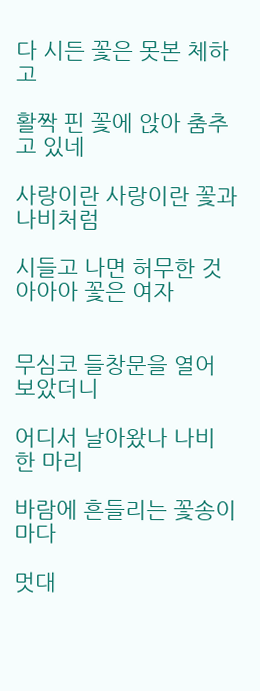다 시든 꽃은 못본 체하고

활짝 핀 꽃에 앉아 춤추고 있네

사랑이란 사랑이란 꽃과 나비처럼

시들고 나면 허무한 것 아아아 꽃은 여자


무심코 들창문을 열어 보았더니

어디서 날아왔나 나비 한 마리

바람에 흔들리는 꽃송이마다

멋대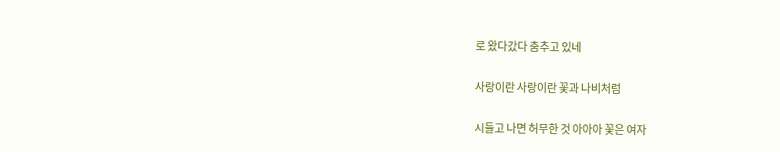로 왔다갔다 춤추고 있네

사랑이란 사랑이란 꽃과 나비처럼

시들고 나면 허무한 것 아아아 꽃은 여자